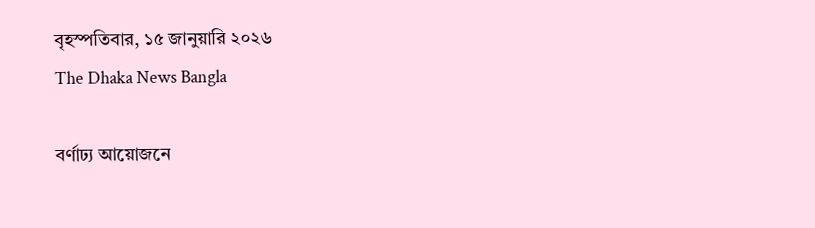বৃহস্পতিবার, ১৫ জানুয়ারি ২০২৬
The Dhaka News Bangla

বর্ণাঢ্য আয়োজনে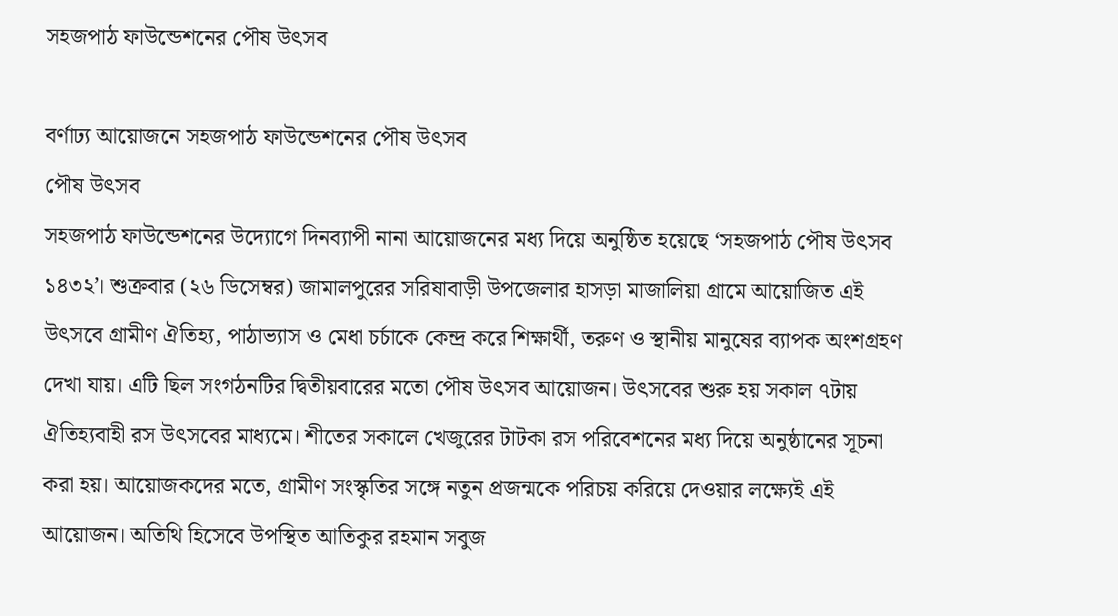সহজপাঠ ফাউন্ডেশনের পৌষ উৎসব

বর্ণাঢ্য আয়োজনে সহজপাঠ ফাউন্ডেশনের পৌষ উৎসব
পৌষ উৎসব
সহজপাঠ ফাউন্ডেশনের উদ্যোগে দিনব্যাপী নানা আয়োজনের মধ্য দিয়ে অনুষ্ঠিত হয়েছে ‘সহজপাঠ পৌষ উৎসব ১৪৩২’। শুক্রবার (২৬ ডিসেম্বর) জামালপুরের সরিষাবাড়ী উপজেলার হাসড়া মাজালিয়া গ্রামে আয়োজিত এই উৎসবে গ্রামীণ ঐতিহ্য, পাঠাভ্যাস ও মেধা চর্চাকে কেন্দ্র করে শিক্ষার্থী, তরুণ ও স্থানীয় মানুষের ব্যাপক অংশগ্রহণ দেখা যায়। এটি ছিল সংগঠনটির দ্বিতীয়বারের মতো পৌষ উৎসব আয়োজন। উৎসবের শুরু হয় সকাল ৭টায় ঐতিহ্যবাহী রস উৎসবের মাধ্যমে। শীতের সকালে খেজুরের টাটকা রস পরিবেশনের মধ্য দিয়ে অনুষ্ঠানের সূচনা করা হয়। আয়োজকদের মতে, গ্রামীণ সংস্কৃতির সঙ্গে নতুন প্রজন্মকে পরিচয় করিয়ে দেওয়ার লক্ষ্যেই এই আয়োজন। অতিথি হিসেবে উপস্থিত আতিকুর রহমান সবুজ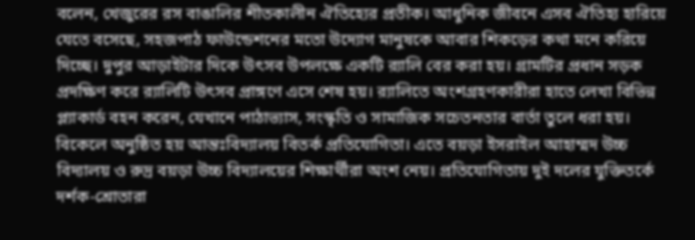বলেন, খেজুরের রস বাঙালির শীতকালীন ঐতিহ্যের প্রতীক। আধুনিক জীবনে এসব ঐতিহ্য হারিয়ে যেতে বসেছে, সহজপাঠ ফাউন্ডেশনের মতো উদ্যোগ মানুষকে আবার শিকড়ের কথা মনে করিয়ে দিচ্ছে। দুপুর আড়াইটার দিকে উৎসব উপলক্ষে একটি র‌্যালি বের করা হয়। গ্রামটির প্রধান সড়ক প্রদক্ষিণ করে র‌্যালিটি উৎসব প্রাঙ্গণে এসে শেষ হয়। র‌্যালিতে অংশগ্রহণকারীরা হাতে লেখা বিভিন্ন প্ল্যাকার্ড বহন করেন, যেখানে পাঠাভ্যাস, সংস্কৃতি ও সামাজিক সচেতনতার বার্তা তুলে ধরা হয়। বিকেলে অনুষ্ঠিত হয় আন্তঃবিদ্যালয় বিতর্ক প্রতিযোগিতা। এতে বয়ড়া ইসরাইল আহাম্মদ উচ্চ বিদ্যালয় ও রুদ্র বয়ড়া উচ্চ বিদ্যালয়ের শিক্ষার্থীরা অংশ নেয়। প্রতিযোগিতায় দুই দলের যুক্তিতর্কে দর্শক-শ্রোতারা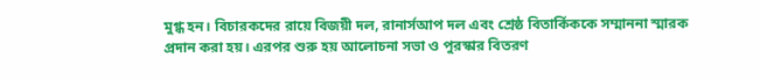মুগ্ধ হন। বিচারকদের রায়ে বিজয়ী দল, রানার্সআপ দল এবং শ্রেষ্ঠ বিতার্কিককে সম্মাননা স্মারক প্রদান করা হয়। এরপর শুরু হয় আলোচনা সভা ও পুরস্কার বিতরণ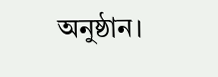অনুষ্ঠান।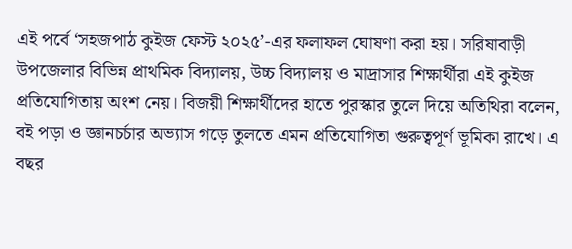এই পর্বে ‘সহজপাঠ কুইজ ফেস্ট ২০২৫’-এর ফলাফল ঘোষণা করা হয়। সরিষাবাড়ী উপজেলার বিভিন্ন প্রাথমিক বিদ্যালয়, উচ্চ বিদ্যালয় ও মাদ্রাসার শিক্ষার্থীরা এই কুইজ প্রতিযোগিতায় অংশ নেয়। বিজয়ী শিক্ষার্থীদের হাতে পুরস্কার তুলে দিয়ে অতিথিরা বলেন, বই পড়া ও জ্ঞানচর্চার অভ্যাস গড়ে তুলতে এমন প্রতিযোগিতা গুরুত্বপূর্ণ ভূমিকা রাখে। এ বছর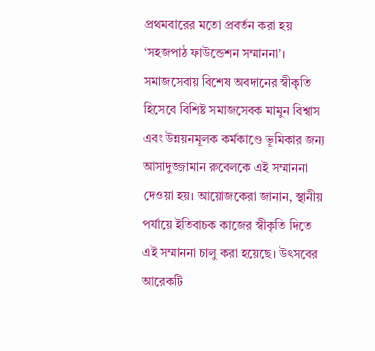প্রথমবারের মতো প্রবর্তন করা হয় ‘সহজপাঠ ফাউন্ডেশন সম্মাননা’। সমাজসেবায় বিশেষ অবদানের স্বীকৃতি হিসেবে বিশিষ্ট সমাজসেবক মামুন বিশ্বাস এবং উন্নয়নমূলক কর্মকাণ্ডে ভূমিকার জন্য আসাদুজ্জামান রুবেলকে এই সম্মাননা দেওয়া হয়। আয়োজকেরা জানান, স্থানীয় পর্যায়ে ইতিবাচক কাজের স্বীকৃতি দিতে এই সম্মাননা চালু করা হয়েছে। উৎসবের আরেকটি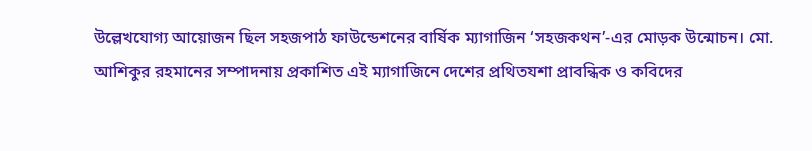উল্লেখযোগ্য আয়োজন ছিল সহজপাঠ ফাউন্ডেশনের বার্ষিক ম্যাগাজিন ‘সহজকথন’-এর মোড়ক উন্মোচন। মো. আশিকুর রহমানের সম্পাদনায় প্রকাশিত এই ম্যাগাজিনে দেশের প্রথিতযশা প্রাবন্ধিক ও কবিদের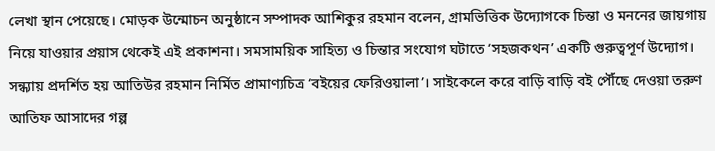লেখা স্থান পেয়েছে। মোড়ক উন্মোচন অনুষ্ঠানে সম্পাদক আশিকুর রহমান বলেন, গ্রামভিত্তিক উদ্যোগকে চিন্তা ও মননের জায়গায় নিয়ে যাওয়ার প্রয়াস থেকেই এই প্রকাশনা। সমসাময়িক সাহিত্য ও চিন্তার সংযোগ ঘটাতে ‘সহজকথন’ একটি গুরুত্বপূর্ণ উদ্যোগ। সন্ধ্যায় প্রদর্শিত হয় আতিউর রহমান নির্মিত প্রামাণ্যচিত্র ‘বইয়ের ফেরিওয়ালা’। সাইকেলে করে বাড়ি বাড়ি বই পৌঁছে দেওয়া তরুণ আতিফ আসাদের গল্প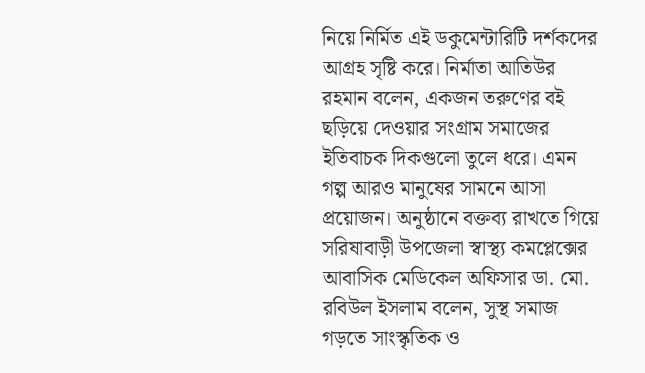নিয়ে নির্মিত এই ডকুমেন্টারিটি দর্শকদের আগ্রহ সৃষ্টি করে। নির্মাতা আতিউর রহমান বলেন, একজন তরুণের বই ছড়িয়ে দেওয়ার সংগ্রাম সমাজের ইতিবাচক দিকগুলো তুলে ধরে। এমন গল্প আরও মানুষের সামনে আসা প্রয়োজন। অনুষ্ঠানে বক্তব্য রাখতে গিয়ে সরিষাবাড়ী উপজেলা স্বাস্থ্য কমপ্লেক্সের আবাসিক মেডিকেল অফিসার ডা. মো. রবিউল ইসলাম বলেন, সুস্থ সমাজ গড়তে সাংস্কৃতিক ও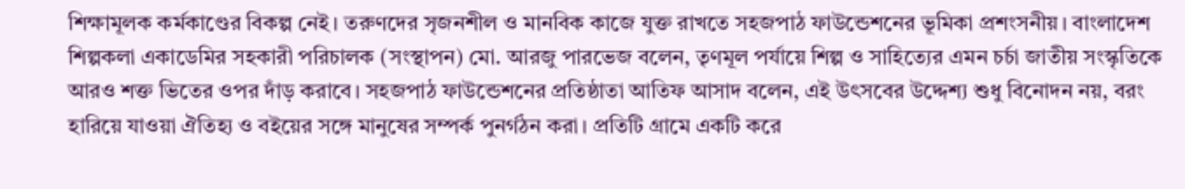শিক্ষামূলক কর্মকাণ্ডের বিকল্প নেই। তরুণদের সৃজনশীল ও মানবিক কাজে যুক্ত রাখতে সহজপাঠ ফাউন্ডেশনের ভূমিকা প্রশংসনীয়। বাংলাদেশ শিল্পকলা একাডেমির সহকারী পরিচালক (সংস্থাপন) মো. আরজু পারভেজ বলেন, তৃণমূল পর্যায়ে শিল্প ও সাহিত্যের এমন চর্চা জাতীয় সংস্কৃতিকে আরও শক্ত ভিতের ওপর দাঁড় করাবে। সহজপাঠ ফাউন্ডেশনের প্রতিষ্ঠাতা আতিফ আসাদ বলেন, এই উৎসবের উদ্দেশ্য শুধু বিনোদন নয়, বরং হারিয়ে যাওয়া ঐতিহ্য ও বইয়ের সঙ্গে মানুষের সম্পর্ক পুনর্গঠন করা। প্রতিটি গ্রামে একটি করে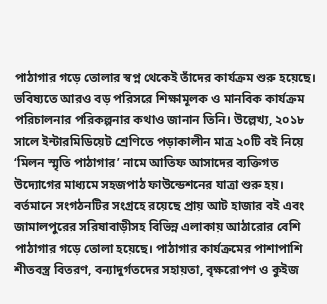পাঠাগার গড়ে তোলার স্বপ্ন থেকেই তাঁদের কার্যক্রম শুরু হয়েছে। ভবিষ্যতে আরও বড় পরিসরে শিক্ষামূলক ও মানবিক কার্যক্রম পরিচালনার পরিকল্পনার কথাও জানান তিনি। উল্লেখ্য, ২০১৮ সালে ইন্টারমিডিয়েট শ্রেণিতে পড়াকালীন মাত্র ২০টি বই নিয়ে ‘মিলন স্মৃতি পাঠাগার’ নামে আতিফ আসাদের ব্যক্তিগত উদ্যোগের মাধ্যমে সহজপাঠ ফাউন্ডেশনের যাত্রা শুরু হয়। বর্তমানে সংগঠনটির সংগ্রহে রয়েছে প্রায় আট হাজার বই এবং জামালপুরের সরিষাবাড়ীসহ বিভিন্ন এলাকায় আঠারোর বেশি পাঠাগার গড়ে তোলা হয়েছে। পাঠাগার কার্যক্রমের পাশাপাশি শীতবস্ত্র বিতরণ, বন্যাদুর্গতদের সহায়তা, বৃক্ষরোপণ ও কুইজ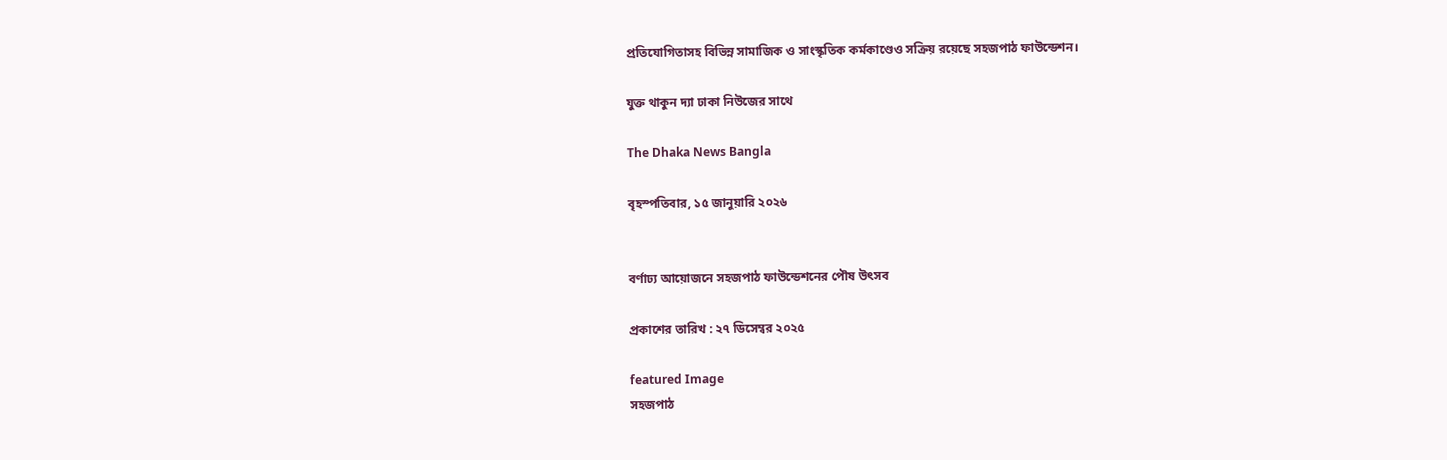প্রতিযোগিতাসহ বিভিন্ন সামাজিক ও সাংস্কৃতিক কর্মকাণ্ডেও সক্রিয় রয়েছে সহজপাঠ ফাউন্ডেশন।

যুক্ত থাকুন দ্যা ঢাকা নিউজের সাথে

The Dhaka News Bangla

বৃহস্পতিবার, ১৫ জানুয়ারি ২০২৬


বর্ণাঢ্য আয়োজনে সহজপাঠ ফাউন্ডেশনের পৌষ উৎসব

প্রকাশের তারিখ : ২৭ ডিসেম্বর ২০২৫

featured Image
সহজপাঠ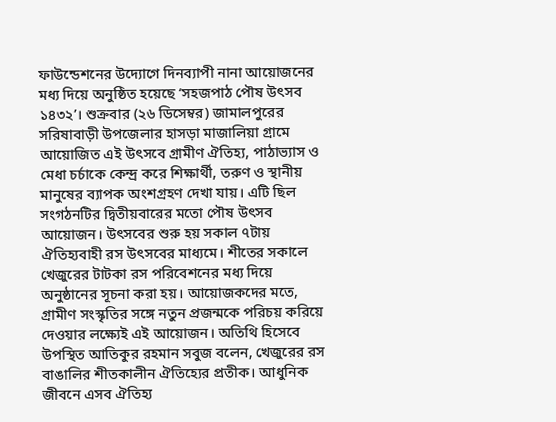ফাউন্ডেশনের উদ্যোগে দিনব্যাপী নানা আয়োজনের মধ্য দিয়ে অনুষ্ঠিত হয়েছে ‘সহজপাঠ পৌষ উৎসব ১৪৩২’। শুক্রবার (২৬ ডিসেম্বর) জামালপুরের সরিষাবাড়ী উপজেলার হাসড়া মাজালিয়া গ্রামে আয়োজিত এই উৎসবে গ্রামীণ ঐতিহ্য, পাঠাভ্যাস ও মেধা চর্চাকে কেন্দ্র করে শিক্ষার্থী, তরুণ ও স্থানীয় মানুষের ব্যাপক অংশগ্রহণ দেখা যায়। এটি ছিল সংগঠনটির দ্বিতীয়বারের মতো পৌষ উৎসব আয়োজন। উৎসবের শুরু হয় সকাল ৭টায় ঐতিহ্যবাহী রস উৎসবের মাধ্যমে। শীতের সকালে খেজুরের টাটকা রস পরিবেশনের মধ্য দিয়ে অনুষ্ঠানের সূচনা করা হয়। আয়োজকদের মতে, গ্রামীণ সংস্কৃতির সঙ্গে নতুন প্রজন্মকে পরিচয় করিয়ে দেওয়ার লক্ষ্যেই এই আয়োজন। অতিথি হিসেবে উপস্থিত আতিকুর রহমান সবুজ বলেন, খেজুরের রস বাঙালির শীতকালীন ঐতিহ্যের প্রতীক। আধুনিক জীবনে এসব ঐতিহ্য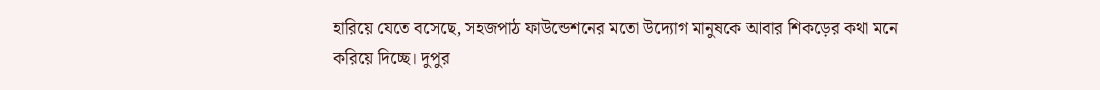হারিয়ে যেতে বসেছে, সহজপাঠ ফাউন্ডেশনের মতো উদ্যোগ মানুষকে আবার শিকড়ের কথা মনে করিয়ে দিচ্ছে। দুপুর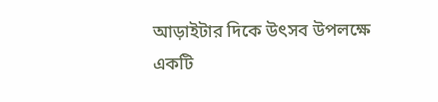আড়াইটার দিকে উৎসব উপলক্ষে একটি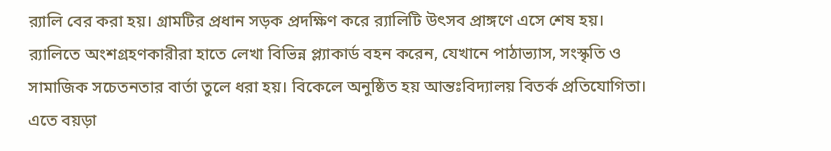র‌্যালি বের করা হয়। গ্রামটির প্রধান সড়ক প্রদক্ষিণ করে র‌্যালিটি উৎসব প্রাঙ্গণে এসে শেষ হয়। র‌্যালিতে অংশগ্রহণকারীরা হাতে লেখা বিভিন্ন প্ল্যাকার্ড বহন করেন, যেখানে পাঠাভ্যাস, সংস্কৃতি ও সামাজিক সচেতনতার বার্তা তুলে ধরা হয়। বিকেলে অনুষ্ঠিত হয় আন্তঃবিদ্যালয় বিতর্ক প্রতিযোগিতা। এতে বয়ড়া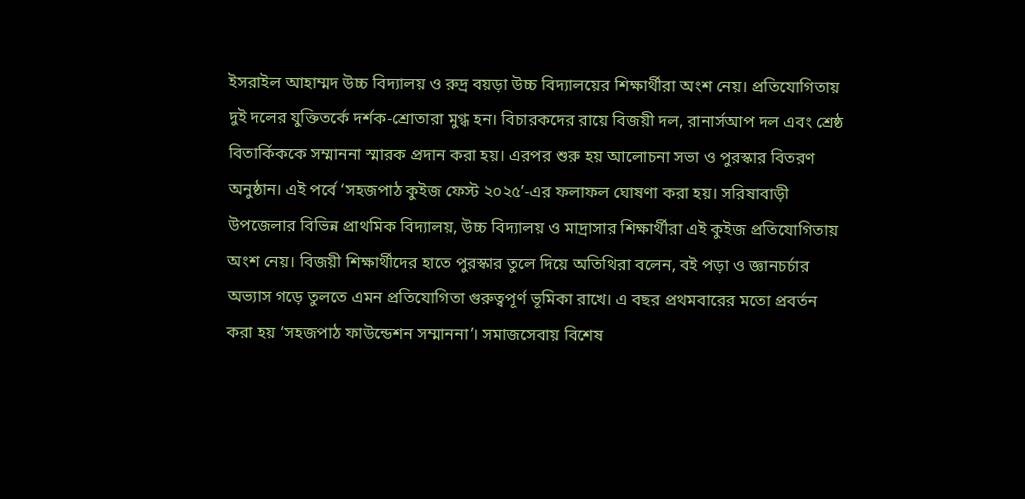ইসরাইল আহাম্মদ উচ্চ বিদ্যালয় ও রুদ্র বয়ড়া উচ্চ বিদ্যালয়ের শিক্ষার্থীরা অংশ নেয়। প্রতিযোগিতায় দুই দলের যুক্তিতর্কে দর্শক-শ্রোতারা মুগ্ধ হন। বিচারকদের রায়ে বিজয়ী দল, রানার্সআপ দল এবং শ্রেষ্ঠ বিতার্কিককে সম্মাননা স্মারক প্রদান করা হয়। এরপর শুরু হয় আলোচনা সভা ও পুরস্কার বিতরণ অনুষ্ঠান। এই পর্বে ‘সহজপাঠ কুইজ ফেস্ট ২০২৫’-এর ফলাফল ঘোষণা করা হয়। সরিষাবাড়ী উপজেলার বিভিন্ন প্রাথমিক বিদ্যালয়, উচ্চ বিদ্যালয় ও মাদ্রাসার শিক্ষার্থীরা এই কুইজ প্রতিযোগিতায় অংশ নেয়। বিজয়ী শিক্ষার্থীদের হাতে পুরস্কার তুলে দিয়ে অতিথিরা বলেন, বই পড়া ও জ্ঞানচর্চার অভ্যাস গড়ে তুলতে এমন প্রতিযোগিতা গুরুত্বপূর্ণ ভূমিকা রাখে। এ বছর প্রথমবারের মতো প্রবর্তন করা হয় ‘সহজপাঠ ফাউন্ডেশন সম্মাননা’। সমাজসেবায় বিশেষ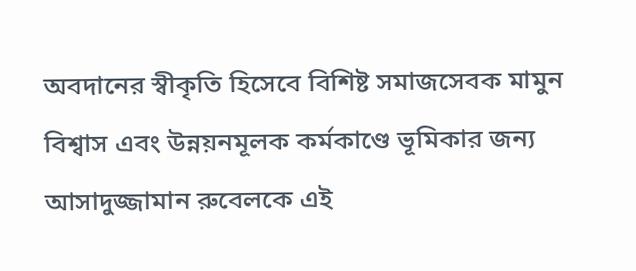অবদানের স্বীকৃতি হিসেবে বিশিষ্ট সমাজসেবক মামুন বিশ্বাস এবং উন্নয়নমূলক কর্মকাণ্ডে ভূমিকার জন্য আসাদুজ্জামান রুবেলকে এই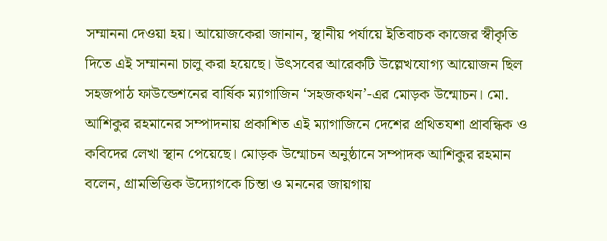সম্মাননা দেওয়া হয়। আয়োজকেরা জানান, স্থানীয় পর্যায়ে ইতিবাচক কাজের স্বীকৃতি দিতে এই সম্মাননা চালু করা হয়েছে। উৎসবের আরেকটি উল্লেখযোগ্য আয়োজন ছিল সহজপাঠ ফাউন্ডেশনের বার্ষিক ম্যাগাজিন ‘সহজকথন’-এর মোড়ক উন্মোচন। মো. আশিকুর রহমানের সম্পাদনায় প্রকাশিত এই ম্যাগাজিনে দেশের প্রথিতযশা প্রাবন্ধিক ও কবিদের লেখা স্থান পেয়েছে। মোড়ক উন্মোচন অনুষ্ঠানে সম্পাদক আশিকুর রহমান বলেন, গ্রামভিত্তিক উদ্যোগকে চিন্তা ও মননের জায়গায়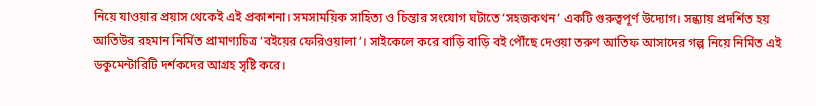নিয়ে যাওয়ার প্রয়াস থেকেই এই প্রকাশনা। সমসাময়িক সাহিত্য ও চিন্তার সংযোগ ঘটাতে ‘সহজকথন’ একটি গুরুত্বপূর্ণ উদ্যোগ। সন্ধ্যায় প্রদর্শিত হয় আতিউর রহমান নির্মিত প্রামাণ্যচিত্র ‘বইয়ের ফেরিওয়ালা’। সাইকেলে করে বাড়ি বাড়ি বই পৌঁছে দেওয়া তরুণ আতিফ আসাদের গল্প নিয়ে নির্মিত এই ডকুমেন্টারিটি দর্শকদের আগ্রহ সৃষ্টি করে।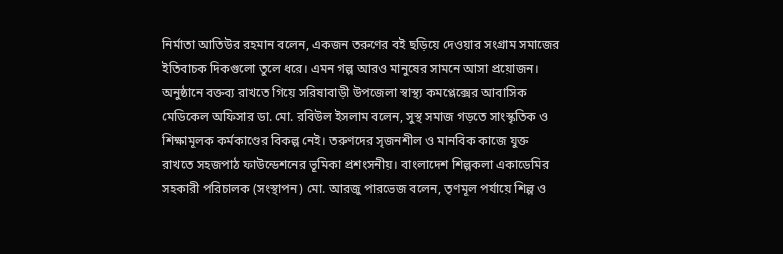নির্মাতা আতিউর রহমান বলেন, একজন তরুণের বই ছড়িয়ে দেওয়ার সংগ্রাম সমাজের ইতিবাচক দিকগুলো তুলে ধরে। এমন গল্প আরও মানুষের সামনে আসা প্রয়োজন। অনুষ্ঠানে বক্তব্য রাখতে গিয়ে সরিষাবাড়ী উপজেলা স্বাস্থ্য কমপ্লেক্সের আবাসিক মেডিকেল অফিসার ডা. মো. রবিউল ইসলাম বলেন, সুস্থ সমাজ গড়তে সাংস্কৃতিক ও শিক্ষামূলক কর্মকাণ্ডের বিকল্প নেই। তরুণদের সৃজনশীল ও মানবিক কাজে যুক্ত রাখতে সহজপাঠ ফাউন্ডেশনের ভূমিকা প্রশংসনীয়। বাংলাদেশ শিল্পকলা একাডেমির সহকারী পরিচালক (সংস্থাপন) মো. আরজু পারভেজ বলেন, তৃণমূল পর্যায়ে শিল্প ও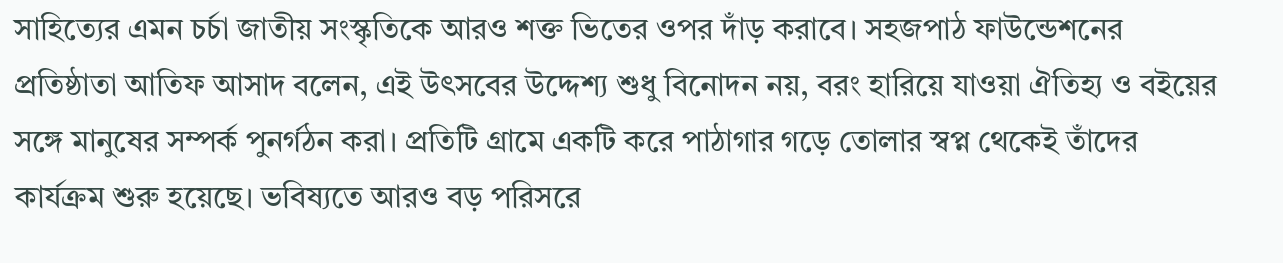সাহিত্যের এমন চর্চা জাতীয় সংস্কৃতিকে আরও শক্ত ভিতের ওপর দাঁড় করাবে। সহজপাঠ ফাউন্ডেশনের প্রতিষ্ঠাতা আতিফ আসাদ বলেন, এই উৎসবের উদ্দেশ্য শুধু বিনোদন নয়, বরং হারিয়ে যাওয়া ঐতিহ্য ও বইয়ের সঙ্গে মানুষের সম্পর্ক পুনর্গঠন করা। প্রতিটি গ্রামে একটি করে পাঠাগার গড়ে তোলার স্বপ্ন থেকেই তাঁদের কার্যক্রম শুরু হয়েছে। ভবিষ্যতে আরও বড় পরিসরে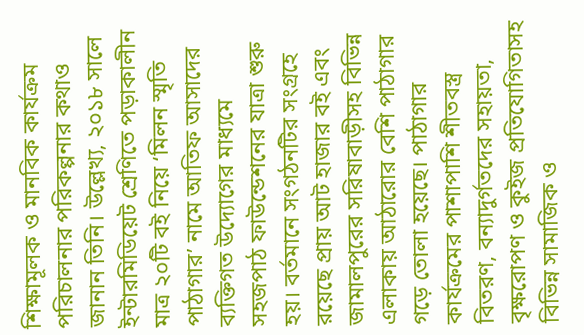শিক্ষামূলক ও মানবিক কার্যক্রম পরিচালনার পরিকল্পনার কথাও জানান তিনি। উল্লেখ্য, ২০১৮ সালে ইন্টারমিডিয়েট শ্রেণিতে পড়াকালীন মাত্র ২০টি বই নিয়ে ‘মিলন স্মৃতি পাঠাগার’ নামে আতিফ আসাদের ব্যক্তিগত উদ্যোগের মাধ্যমে সহজপাঠ ফাউন্ডেশনের যাত্রা শুরু হয়। বর্তমানে সংগঠনটির সংগ্রহে রয়েছে প্রায় আট হাজার বই এবং জামালপুরের সরিষাবাড়ীসহ বিভিন্ন এলাকায় আঠারোর বেশি পাঠাগার গড়ে তোলা হয়েছে। পাঠাগার কার্যক্রমের পাশাপাশি শীতবস্ত্র বিতরণ, বন্যাদুর্গতদের সহায়তা, বৃক্ষরোপণ ও কুইজ প্রতিযোগিতাসহ বিভিন্ন সামাজিক ও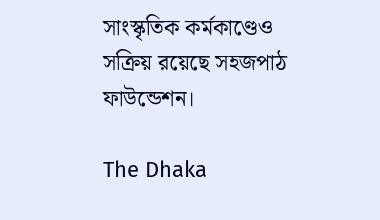সাংস্কৃতিক কর্মকাণ্ডেও সক্রিয় রয়েছে সহজপাঠ ফাউন্ডেশন।

The Dhaka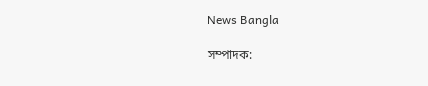News Bangla

সম্পাদক: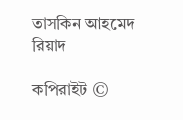তাসকিন আহমেদ রিয়াদ

কপিরাইট ©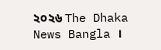২০২৬ The Dhaka News Bangla ।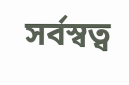সর্বস্বত্ব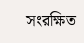সংরক্ষিত